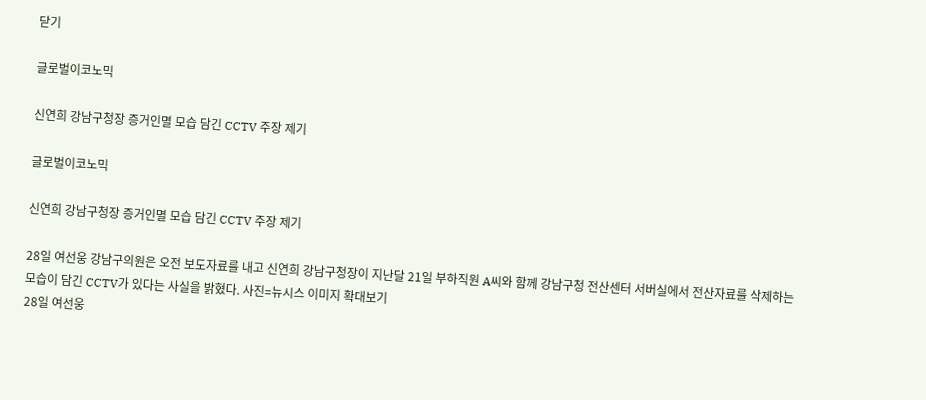닫기

글로벌이코노믹

신연희 강남구청장 증거인멸 모습 담긴 CCTV 주장 제기

글로벌이코노믹

신연희 강남구청장 증거인멸 모습 담긴 CCTV 주장 제기

28일 여선웅 강남구의원은 오전 보도자료를 내고 신연희 강남구청장이 지난달 21일 부하직원 A씨와 함께 강남구청 전산센터 서버실에서 전산자료를 삭제하는 모습이 담긴 CCTV가 있다는 사실을 밝혔다. 사진=뉴시스 이미지 확대보기
28일 여선웅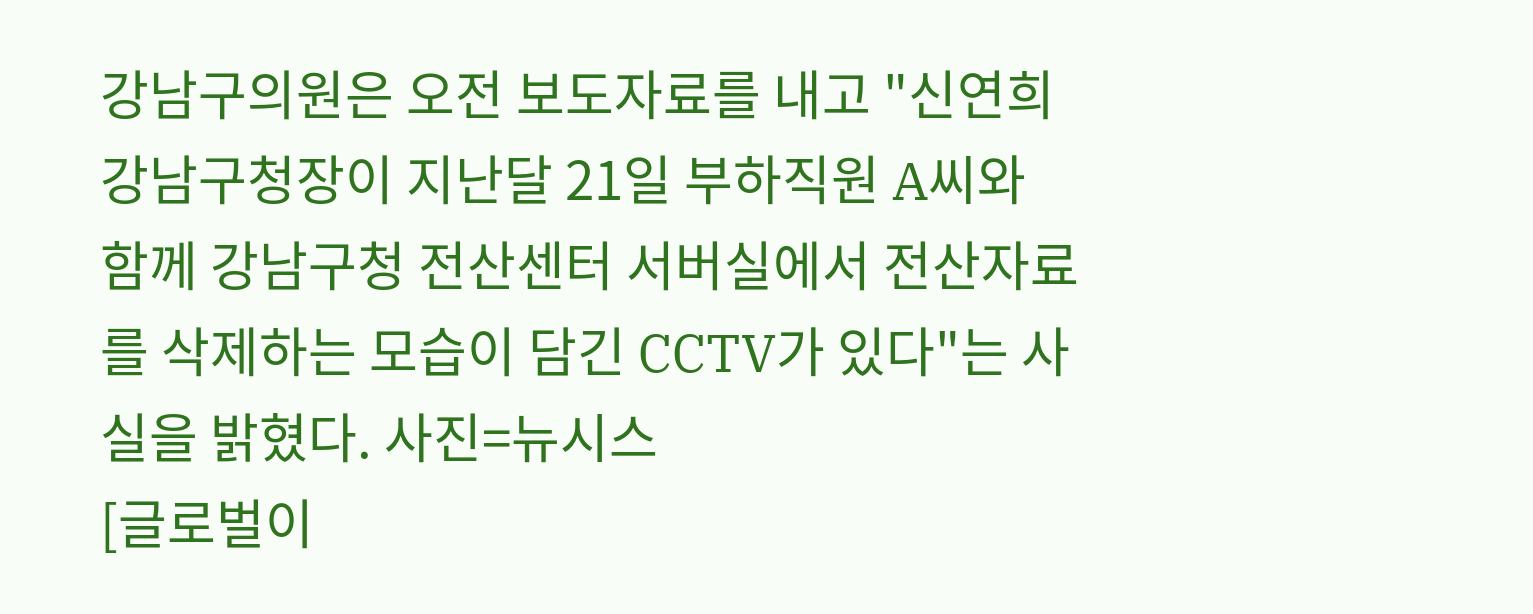강남구의원은 오전 보도자료를 내고 "신연희 강남구청장이 지난달 21일 부하직원 A씨와 함께 강남구청 전산센터 서버실에서 전산자료를 삭제하는 모습이 담긴 CCTV가 있다"는 사실을 밝혔다. 사진=뉴시스
[글로벌이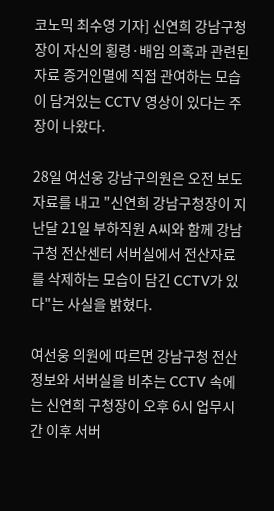코노믹 최수영 기자] 신연희 강남구청장이 자신의 횡령·배임 의혹과 관련된 자료 증거인멸에 직접 관여하는 모습이 담겨있는 CCTV 영상이 있다는 주장이 나왔다.

28일 여선웅 강남구의원은 오전 보도자료를 내고 "신연희 강남구청장이 지난달 21일 부하직원 A씨와 함께 강남구청 전산센터 서버실에서 전산자료를 삭제하는 모습이 담긴 CCTV가 있다"는 사실을 밝혔다.

여선웅 의원에 따르면 강남구청 전산정보와 서버실을 비추는 CCTV 속에는 신연희 구청장이 오후 6시 업무시간 이후 서버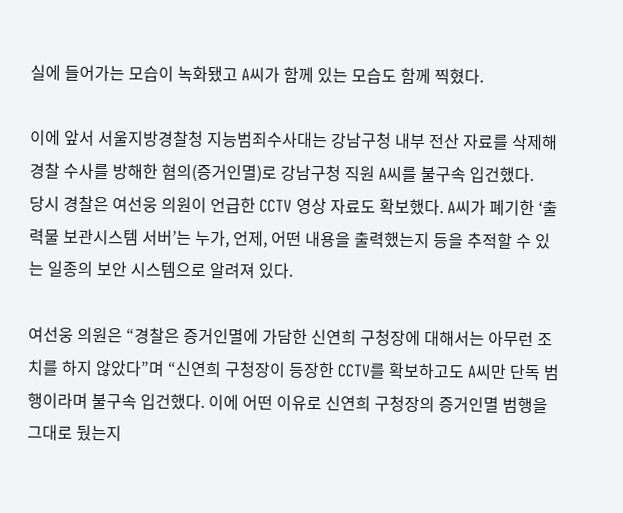실에 들어가는 모습이 녹화됐고 A씨가 함께 있는 모습도 함께 찍혔다.

이에 앞서 서울지방경찰청 지능범죄수사대는 강남구청 내부 전산 자료를 삭제해 경찰 수사를 방해한 혐의(증거인멸)로 강남구청 직원 A씨를 불구속 입건했다.
당시 경찰은 여선웅 의원이 언급한 CCTV 영상 자료도 확보했다. A씨가 폐기한 ‘출력물 보관시스템 서버’는 누가, 언제, 어떤 내용을 출력했는지 등을 추적할 수 있는 일종의 보안 시스템으로 알려져 있다.

여선웅 의원은 “경찰은 증거인멸에 가담한 신연희 구청장에 대해서는 아무런 조치를 하지 않았다”며 “신연희 구청장이 등장한 CCTV를 확보하고도 A씨만 단독 범행이라며 불구속 입건했다. 이에 어떤 이유로 신연희 구청장의 증거인멸 범행을 그대로 뒀는지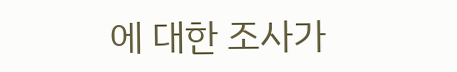에 대한 조사가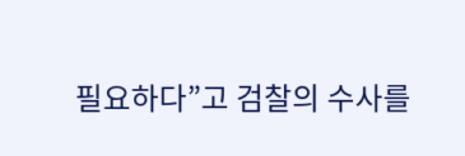필요하다”고 검찰의 수사를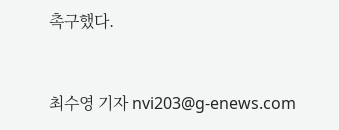촉구했다.


최수영 기자 nvi203@g-enews.com